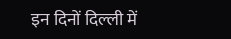इन दिनों दिल्ली में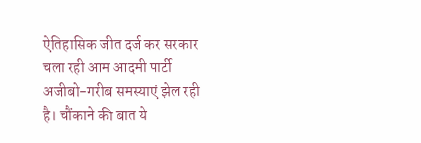ऐतिहासिक जीत दर्ज कर सरकार चला रही आम आदमी पार्टी अजीबो-गरीब समस्याएं झेल रही है। चौंकाने की बात ये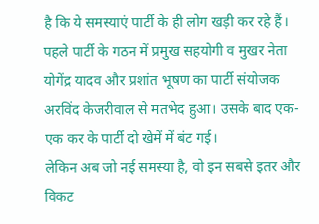है कि ये समस्याएं पार्टी के ही लोग खड़ी कर रहे हैं।
पहले पार्टी के गठन में प्रमुख सहयोगी व मुखर नेता योगेंद्र यादव और प्रशांत भूषण का पार्टी संयोजक अरविंद केजरीवाल से मतभेद हुआ। उसके बाद एक-एक कर के पार्टी दो खेमें में बंट गई।
लेकिन अब जो नई समस्या है, वो इन सबसे इतर और विकट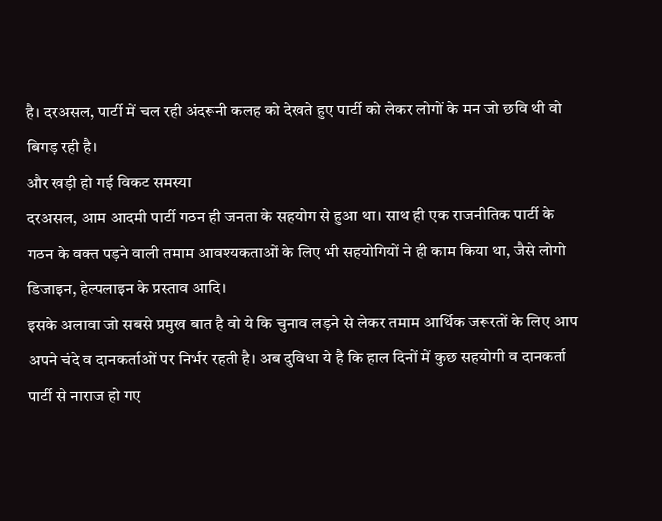है। दरअसल, पार्टी में चल रही अंदरूनी कलह को देखते हुए पार्टी को लेकर लोगों के मन जो छवि थी वो बिगड़ रही है।
और खड़ी हो गई विकट समस्या
दरअसल, आम आदमी पार्टी गठन ही जनता के सहयोग से हुआ था। साथ ही एक राजनीतिक पार्टी के गठन के वक्त पड़ने वाली तमाम आवश्यकताओं के लिए भी सहयोगियों ने ही काम किया था, जैसे लोगो डिजाइन, हेल्पलाइन के प्रस्ताव आदि।
इसके अलावा जो सबसे प्रमुख बात है वो ये कि चुनाव लड़ने से लेकर तमाम आर्थिक जरूरतों के लिए आप अपने चंदे व दानकर्ताओं पर निर्भर रहती है। अब दुविधा ये है कि हाल दिनों में कुछ सहयोगी व दानकर्ता पार्टी से नाराज हो गए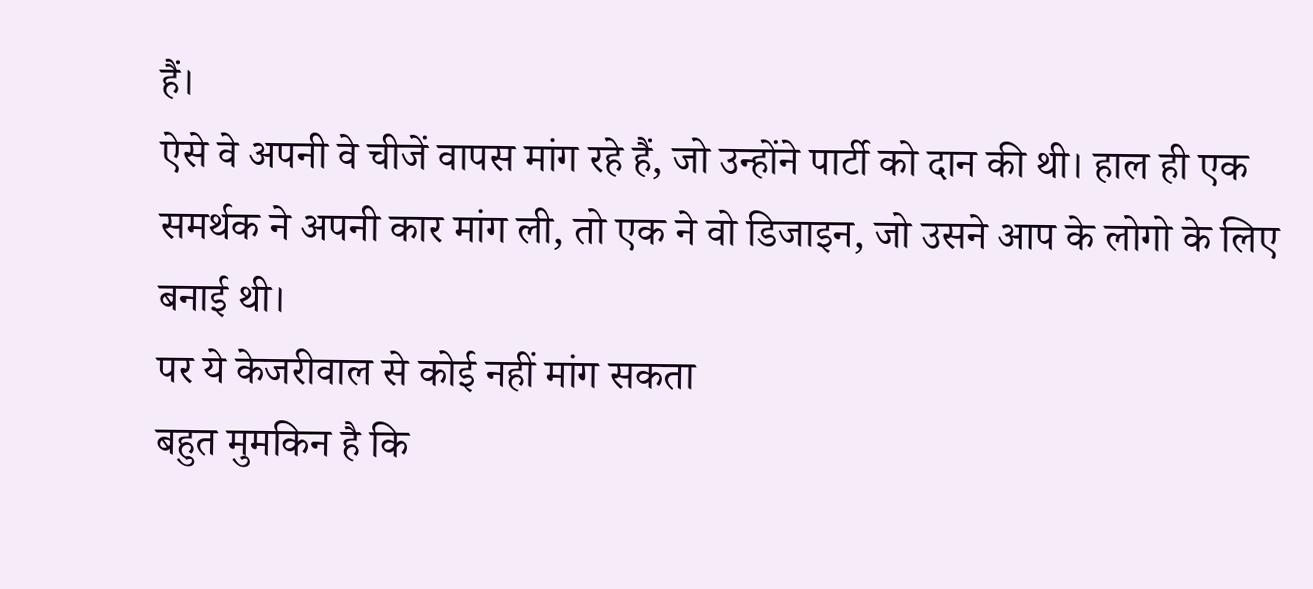हैं।
ऐसे वे अपनी वे चीजें वापस मांग रहे हैं, जो उन्होंने पार्टी को दान की थी। हाल ही एक समर्थक ने अपनी कार मांग ली, तो एक ने वो डिजाइन, जो उसने आप के लोगो के लिए बनाई थी।
पर ये केजरीवाल से कोई नहीं मांग सकता
बहुत मुमकिन है कि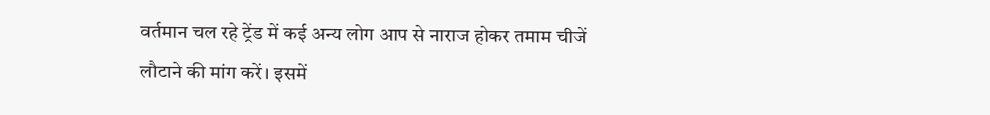वर्तमान चल रहे ट्रेंड में कई अन्य लोग आप से नाराज होकर तमाम चीजें लौटाने की मांग करें। इसमें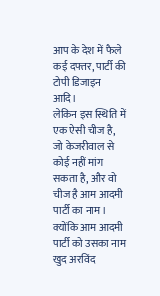आप के देश में फैले कई दफ्तर, पार्टी की टोपी डिजाइन आदि।
लेकिन इस स्थिति में एक ऐसी चीज है, जो केजरीवाल से कोई नहीं मांग सकता है, और वो चीज है आम आदमी पार्टी का नाम। क्योंकि आम आदमी पार्टी को उसका नाम खुद अरविंद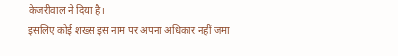केजरीवाल ने दिया है।
इसलिए कोई शख्स इस नाम पर अपना अधिकार नहीं जमा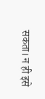सकता। न ही इसे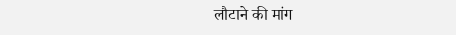लौटाने की मांग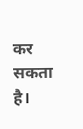कर सकता है।